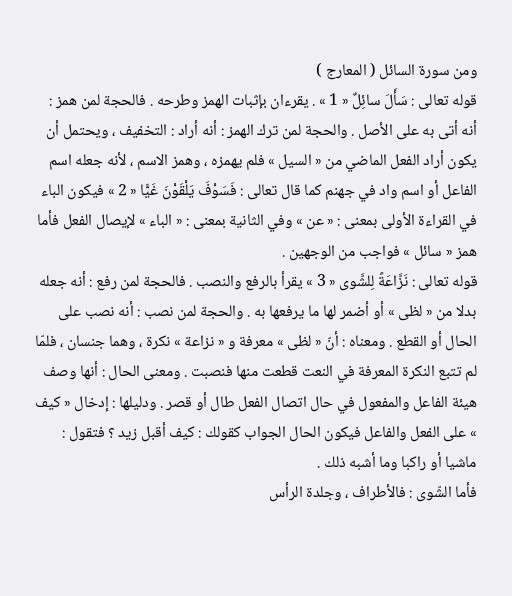ومن سورة السائل ( المعارج )
قوله تعالى : سَأَلَ سائِلٌ « 1 » . يقرءان بإثبات الهمز وطرحه . فالحجة لمن همز : أنه أتى به على الأصل . والحجة لمن ترك الهمز : أنه أراد : التخفيف ، ويحتمل أن يكون أراد الفعل الماضي من « السيل » فلم يهمزه ، وهمز الاسم ، لأنه جعله اسم الفاعل أو اسم واد في جهنم كما قال تعالى : فَسَوْفَ يَلْقَوْنَ غَيًّا « 2 » فيكون الباء في القراءة الأولى بمعنى : « عن » وفي الثانية بمعنى : « الباء » لإيصال الفعل فأما همز « سائل » فواجب من الوجهين .
قوله تعالى : نَزَّاعَةً لِلشَّوى « 3 » يقرأ بالرفع والنصب . فالحجة لمن رفع : أنه جعله بدلا من « لظى » أو أضمر لها ما يرفعها به . والحجة لمن نصب : أنه نصب على الحال أو القطع . ومعناه : أنّ « لظى » معرفة و « نزاعة » نكرة ، وهما جنسان ، فلمّا لم تتبع النكرة المعرفة في النعت قطعت منها فنصبت . ومعنى الحال : أنها وصف هيئة الفاعل والمفعول في حال اتصال الفعل طال أو قصر . ودليلها : إدخال « كيف » على الفعل والفاعل فيكون الحال الجواب كقولك : كيف أقبل زيد ؟ فتقول : ماشيا أو راكبا وما أشبه ذلك .
فأما الشّوى : فالأطراف ، وجلدة الرأس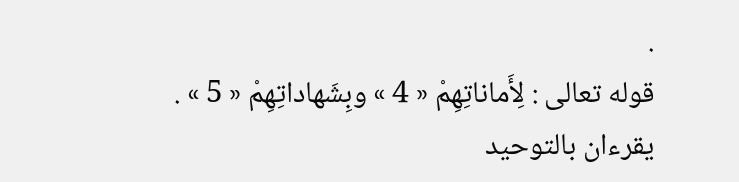.
قوله تعالى : لِأَماناتِهِمْ « 4 » وبِشَهاداتِهِمْ « 5 » . يقرءان بالتوحيد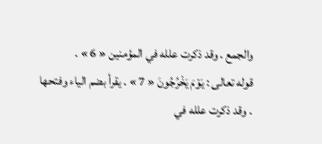والجمع . وقد ذكرت علله في المؤمنين « 6 » .
قوله تعالى : يَوْمَ يَخْرُجُونَ « 7 » . يقرأ بضم الياء وفتحها . وقد ذكرت علله في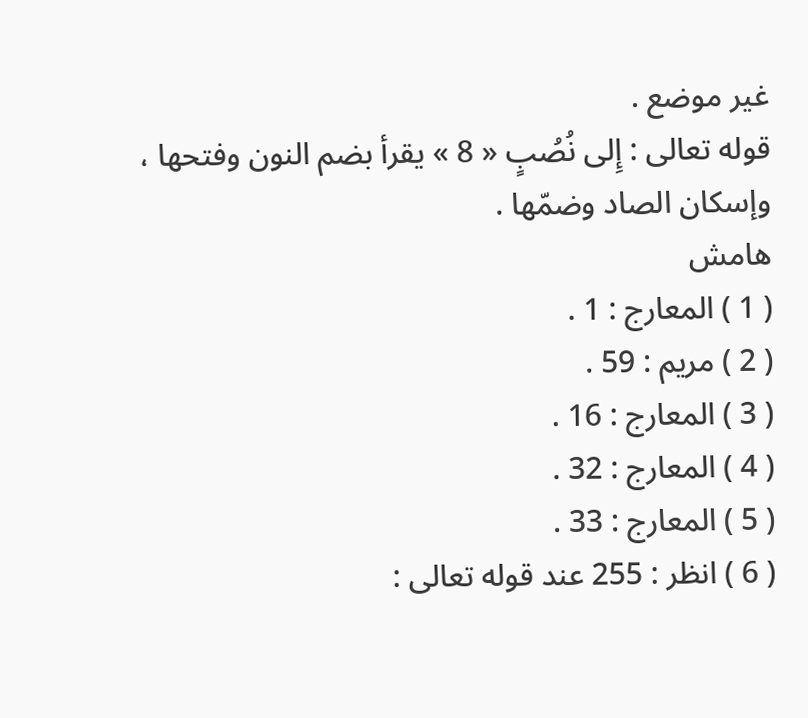غير موضع .
قوله تعالى : إِلى نُصُبٍ « 8 » يقرأ بضم النون وفتحها ، وإسكان الصاد وضمّها .
هامش
( 1 ) المعارج : 1 .
( 2 ) مريم : 59 .
( 3 ) المعارج : 16 .
( 4 ) المعارج : 32 .
( 5 ) المعارج : 33 .
( 6 ) انظر : 255 عند قوله تعالى :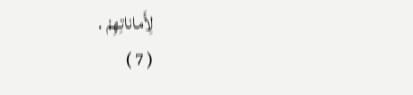لِأَماناتِهِمْ .
( 7 )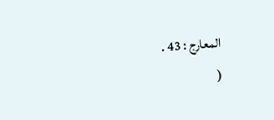المعارج : 43 .
(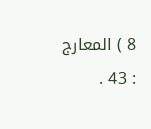8 ) المعارج : 43 .